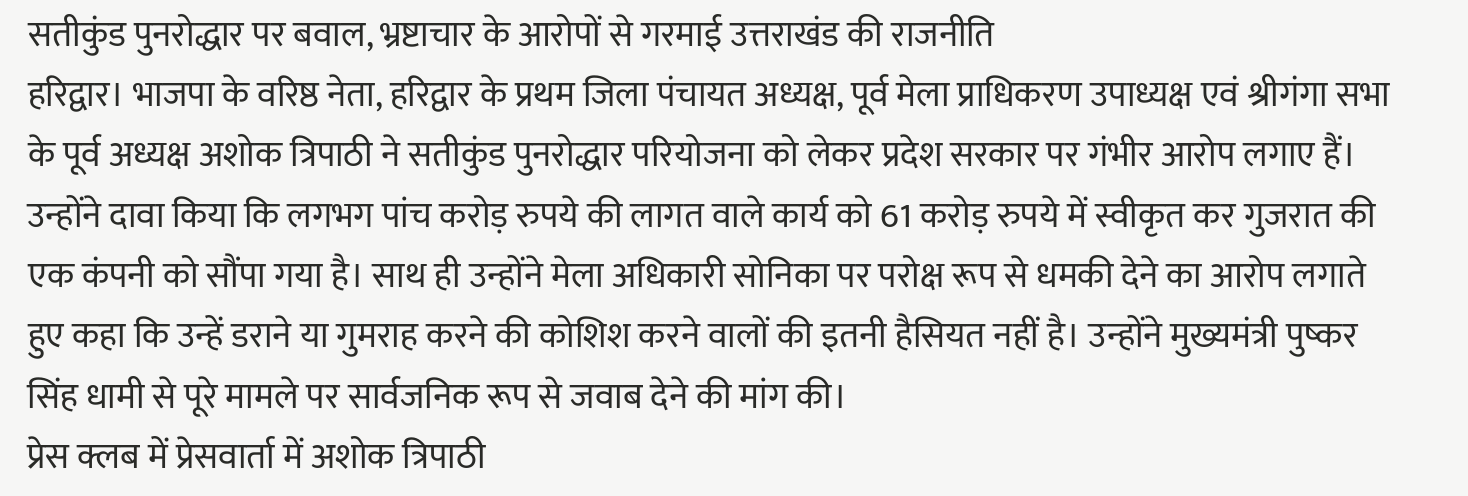सतीकुंड पुनरोद्धार पर बवाल, भ्रष्टाचार के आरोपों से गरमाई उत्तराखंड की राजनीति
हरिद्वार। भाजपा के वरिष्ठ नेता, हरिद्वार के प्रथम जिला पंचायत अध्यक्ष, पूर्व मेला प्राधिकरण उपाध्यक्ष एवं श्रीगंगा सभा के पूर्व अध्यक्ष अशोक त्रिपाठी ने सतीकुंड पुनरोद्धार परियोजना को लेकर प्रदेश सरकार पर गंभीर आरोप लगाए हैं। उन्होंने दावा किया कि लगभग पांच करोड़ रुपये की लागत वाले कार्य को 61 करोड़ रुपये में स्वीकृत कर गुजरात की एक कंपनी को सौंपा गया है। साथ ही उन्होंने मेला अधिकारी सोनिका पर परोक्ष रूप से धमकी देने का आरोप लगाते हुए कहा कि उन्हें डराने या गुमराह करने की कोशिश करने वालों की इतनी हैसियत नहीं है। उन्होंने मुख्यमंत्री पुष्कर सिंह धामी से पूरे मामले पर सार्वजनिक रूप से जवाब देने की मांग की।
प्रेस क्लब में प्रेसवार्ता में अशोक त्रिपाठी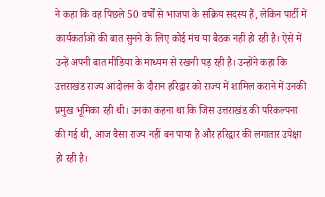ने कहा कि वह पिछले 50 वर्षों से भाजपा के सक्रिय सदस्य हैं, लेकिन पार्टी में कार्यकर्ताओं की बात सुनने के लिए कोई मंच या बैठक नहीं हो रही है। ऐसे में उन्हें अपनी बात मीडिया के माध्यम से रखनी पड़ रही है। उन्होंने कहा कि उत्तराखंड राज्य आंदोलन के दौरान हरिद्वार को राज्य में शामिल कराने में उनकी प्रमुख भूमिका रही थी। उनका कहना था कि जिस उत्तराखंड की परिकल्पना की गई थी, आज वैसा राज्य नहीं बन पाया है और हरिद्वार की लगातार उपेक्षा हो रही है।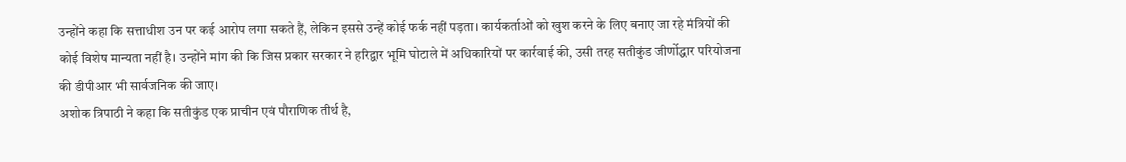उन्होंने कहा कि सत्ताधीश उन पर कई आरोप लगा सकते हैं, लेकिन इससे उन्हें कोई फर्क नहीं पड़ता। कार्यकर्ताओं को खुश करने के लिए बनाए जा रहे मंत्रियों की कोई विशेष मान्यता नहीं है। उन्होंने मांग की कि जिस प्रकार सरकार ने हरिद्वार भूमि घोटाले में अधिकारियों पर कार्रवाई की, उसी तरह सतीकुंड जीर्णोद्धार परियोजना की डीपीआर भी सार्वजनिक की जाए।
अशोक त्रिपाठी ने कहा कि सतीकुंड एक प्राचीन एवं पौराणिक तीर्थ है,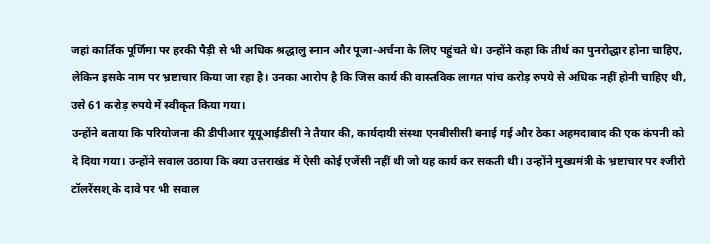जहां कार्तिक पूर्णिमा पर हरकी पैड़ी से भी अधिक श्रद्धालु स्नान और पूजा-अर्चना के लिए पहुंचते थे। उन्होंने कहा कि तीर्थ का पुनरोद्धार होना चाहिए, लेकिन इसके नाम पर भ्रष्टाचार किया जा रहा है। उनका आरोप है कि जिस कार्य की वास्तविक लागत पांच करोड़ रुपये से अधिक नहीं होनी चाहिए थी, उसे 61 करोड़ रुपये में स्वीकृत किया गया।
उन्होंने बताया कि परियोजना की डीपीआर यूयूआईडीसी ने तैयार की, कार्यदायी संस्था एनबीसीसी बनाई गई और ठेका अहमदाबाद की एक कंपनी को दे दिया गया। उन्होंने सवाल उठाया कि क्या उत्तराखंड में ऐसी कोई एजेंसी नहीं थी जो यह कार्य कर सकती थी। उन्होंने मुख्यमंत्री के भ्रष्टाचार पर श्जीरो टॉलरेंसश् के दावे पर भी सवाल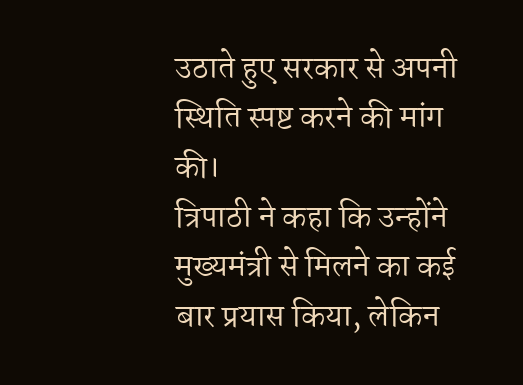उठाते हुए सरकार से अपनी स्थिति स्पष्ट करने की मांग की।
त्रिपाठी ने कहा कि उन्होंने मुख्यमंत्री से मिलने का कई बार प्रयास किया, लेकिन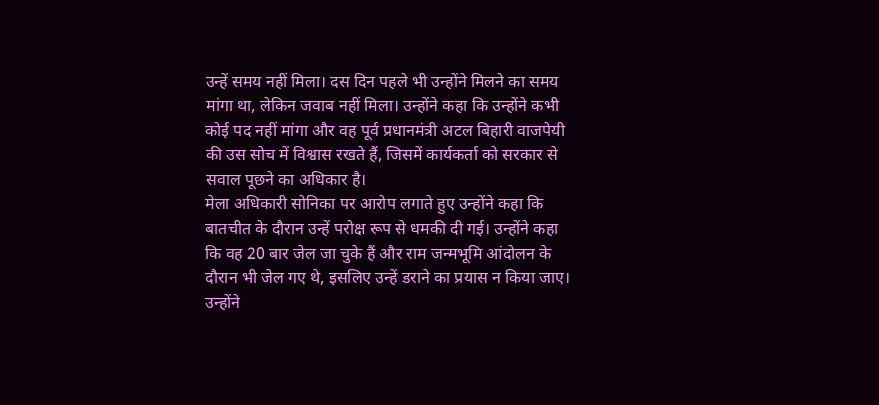उन्हें समय नहीं मिला। दस दिन पहले भी उन्होंने मिलने का समय मांगा था, लेकिन जवाब नहीं मिला। उन्होंने कहा कि उन्होंने कभी कोई पद नहीं मांगा और वह पूर्व प्रधानमंत्री अटल बिहारी वाजपेयी की उस सोच में विश्वास रखते हैं, जिसमें कार्यकर्ता को सरकार से सवाल पूछने का अधिकार है।
मेला अधिकारी सोनिका पर आरोप लगाते हुए उन्होंने कहा कि बातचीत के दौरान उन्हें परोक्ष रूप से धमकी दी गई। उन्होंने कहा कि वह 20 बार जेल जा चुके हैं और राम जन्मभूमि आंदोलन के दौरान भी जेल गए थे, इसलिए उन्हें डराने का प्रयास न किया जाए।
उन्होंने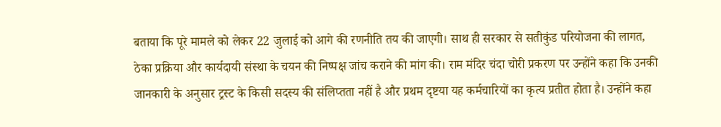बताया कि पूरे मामले को लेकर 22 जुलाई को आगे की रणनीति तय की जाएगी। साथ ही सरकार से सतीकुंड परियोजना की लागत, ठेका प्रक्रिया और कार्यदायी संस्था के चयन की निष्पक्ष जांच कराने की मांग की। राम मंदिर चंदा चोरी प्रकरण पर उन्होंने कहा कि उनकी जानकारी के अनुसार ट्रस्ट के किसी सदस्य की संलिप्तता नहीं है और प्रथम दृष्टया यह कर्मचारियों का कृत्य प्रतीत होता है। उन्होंने कहा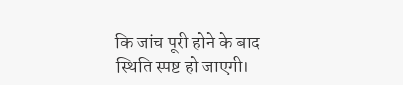कि जांच पूरी होने के बाद स्थिति स्पष्ट हो जाएगी।